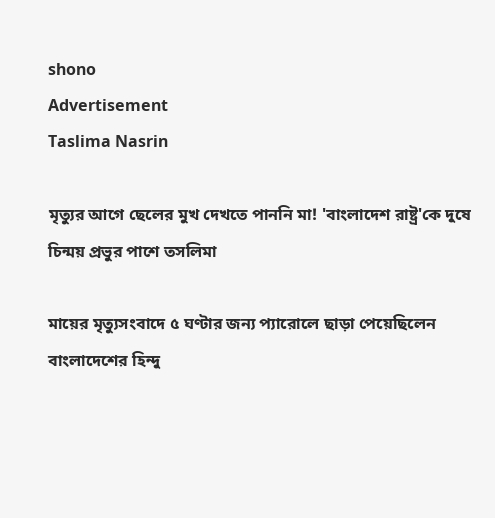shono
Advertisement
Taslima Nasrin

মৃত্যুর আগে ছেলের মুখ দেখতে পাননি মা! 'বাংলাদেশ রাষ্ট্র'কে দুষে চিন্ময় প্রভুর পাশে তসলিমা

মায়ের মৃত্যুসংবাদে ৫ ঘণ্টার জন্য প্যারোলে ছাড়া পেয়েছিলেন বাংলাদেশের হিন্দু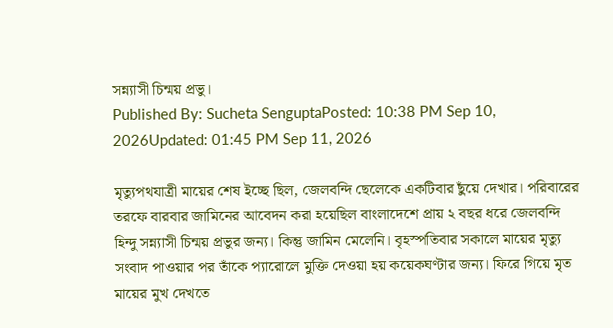সন্ন্যাসী চিন্ময় প্রভু।
Published By: Sucheta SenguptaPosted: 10:38 PM Sep 10, 2026Updated: 01:45 PM Sep 11, 2026

মৃত্যুপথযাত্রী মায়ের শেষ ইচ্ছে ছিল, জেলবন্দি ছেলেকে একটিবার ছুঁয়ে দেখার। পরিবারের তরফে বারবার জামিনের আবেদন করা হয়েছিল বাংলাদেশে প্রায় ২ বছর ধরে জেলবন্দি হিন্দু সন্ন্যাসী চিন্ময় প্রভুর জন্য। কিন্তু জামিন মেলেনি। বৃহস্পতিবার সকালে মায়ের মৃত্যু সংবাদ পাওয়ার পর তাঁকে প্যারোলে মুক্তি দেওয়া হয় কয়েকঘণ্টার জন্য। ফিরে গিয়ে মৃত মায়ের মুখ দেখতে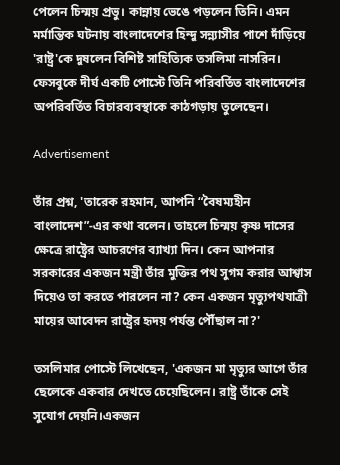পেলেন চিন্ময় প্রভু। কান্নায় ভেঙে পড়লেন তিনি। এমন মর্মান্তিক ঘটনায় বাংলাদেশের হিন্দু সন্ন্যাসীর পাশে দাঁড়িয়ে 'রাষ্ট্র'কে দুষলেন বিশিষ্ট সাহিত্যিক তসলিমা নাসরিন। ফেসবুকে দীর্ঘ একটি পোস্টে তিনি পরিবর্তিত বাংলাদেশের অপরিবর্তিত বিচারব্যবস্থাকে কাঠগড়ায় তুলেছেন।

Advertisement

তাঁর প্রশ্ন, 'তারেক রহমান, আপনি “বৈষম্যহীন বাংলাদেশ”-এর কথা বলেন। তাহলে চিন্ময় কৃষ্ণ দাসের ক্ষেত্রে রাষ্ট্রের আচরণের ব্যাখ্যা দিন। কেন আপনার সরকারের একজন মন্ত্রী তাঁর মুক্তির পথ সুগম করার আশ্বাস দিয়েও তা করতে পারলেন না? কেন একজন মৃত্যুপথযাত্রী মায়ের আবেদন রাষ্ট্রের হৃদয় পর্যন্ত পৌঁছাল না?'

তসলিমার পোস্টে লিখেছেন, 'একজন মা মৃত্যুর আগে তাঁর ছেলেকে একবার দেখতে চেয়েছিলেন। রাষ্ট্র তাঁকে সেই সুযোগ দেয়নি।একজন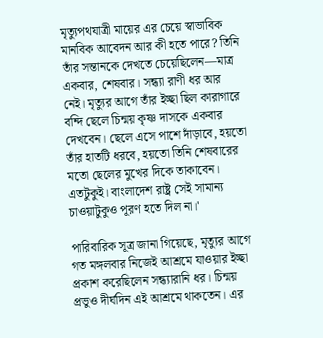মৃত্যুপথযাত্রী মায়ের এর চেয়ে স্বাভাবিক মানবিক আবেদন আর কী হতে পারে? তিনি তাঁর সন্তানকে দেখতে চেয়েছিলেন—মাত্র একবার, শেষবার। সন্ধ্যা রাণী ধর আর নেই। মৃত্যুর আগে তাঁর ইচ্ছা ছিল কারাগারে বন্দি ছেলে চিন্ময় কৃষ্ণ দাসকে একবার দেখবেন। ছেলে এসে পাশে দাঁড়াবে, হয়তো তাঁর হাতটি ধরবে, হয়তো তিনি শেষবারের মতো ছেলের মুখের দিকে তাকাবেন। এতটুকুই। বাংলাদেশ রাষ্ট্র সেই সামান্য চাওয়াটুকুও পূরণ হতে দিল না।'

পারিবারিক সূত্র জানা গিয়েছে, মৃত্যুর আগে গত মঙ্গলবার নিজেই আশ্রমে যাওয়ার ইচ্ছা প্রকাশ করেছিলেন সন্ধ্যারানি ধর। চিন্ময় প্রভুও দীর্ঘদিন এই আশ্রমে থাকতেন। এর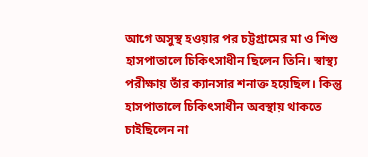আগে অসুস্থ হওয়ার পর চট্টগ্রামের মা ও শিশু হাসপাতালে চিকিৎসাধীন ছিলেন তিনি। স্বাস্থ্য পরীক্ষায় তাঁর ক্যানসার শনাক্ত হয়েছিল। কিন্তু হাসপাতালে চিকিৎসাধীন অবস্থায় থাকতে চাইছিলেন না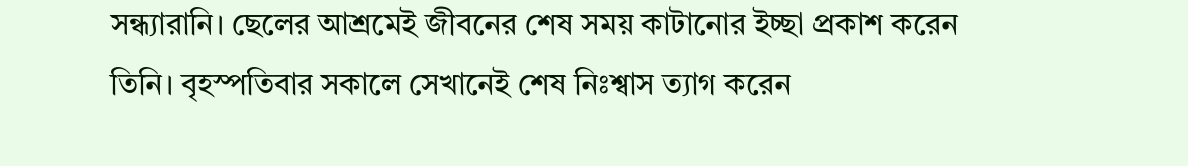সন্ধ্যারানি। ছেলের আশ্রমেই জীবনের শেষ সময় কাটানোর ইচ্ছা প্রকাশ করেন তিনি। বৃহস্পতিবার সকালে সেখানেই শেষ নিঃশ্বাস ত্যাগ করেন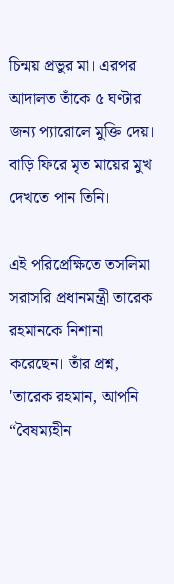চিন্ময় প্রভুর মা। এরপর আদালত তাঁকে ৫ ঘণ্টার জন্য প্যারোলে মুক্তি দেয়। বাড়ি ফিরে মৃত মায়ের মুখ দেখতে পান তিনি।

এই পরিপ্রেক্ষিতে তসলিমা সরাসরি প্রধানমন্ত্রী তারেক রহমানকে নিশানা করেছেন। তাঁর প্রশ্ন, 'তারেক রহমান, আপনি “বৈষম্যহীন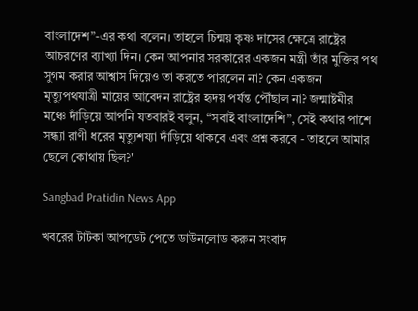বাংলাদেশ”-এর কথা বলেন। তাহলে চিন্ময় কৃষ্ণ দাসের ক্ষেত্রে রাষ্ট্রের আচরণের ব্যাখ্যা দিন। কেন আপনার সরকারের একজন মন্ত্রী তাঁর মুক্তির পথ সুগম করার আশ্বাস দিয়েও তা করতে পারলেন না? কেন একজন মৃত্যুপথযাত্রী মায়ের আবেদন রাষ্ট্রের হৃদয় পর্যন্ত পৌঁছাল না? জন্মাষ্টমীর মঞ্চে দাঁড়িয়ে আপনি যতবারই বলুন, “সবাই বাংলাদেশি”, সেই কথার পাশে সন্ধ্যা রাণী ধরের মৃত্যুশয্যা দাঁড়িয়ে থাকবে এবং প্রশ্ন করবে - তাহলে আমার ছেলে কোথায় ছিল?'

Sangbad Pratidin News App

খবরের টাটকা আপডেট পেতে ডাউনলোড করুন সংবাদ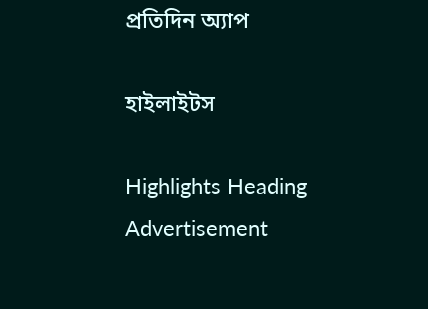প্রতিদিন অ্যাপ

হাইলাইটস

Highlights Heading
Advertisement